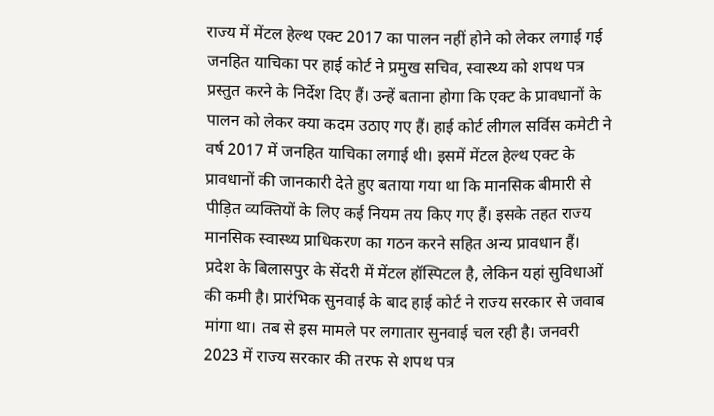राज्य में मेंटल हेल्थ एक्ट 2017 का पालन नहीं होने को लेकर लगाई गई जनहित याचिका पर हाई कोर्ट ने प्रमुख सचिव, स्वास्थ्य को शपथ पत्र प्रस्तुत करने के निर्देश दिए हैं। उन्हें बताना होगा कि एक्ट के प्रावधानों के पालन को लेकर क्या कदम उठाए गए हैं। हाई कोर्ट लीगल सर्विस कमेटी ने वर्ष 2017 में जनहित याचिका लगाई थी। इसमें मेंटल हेल्थ एक्ट के प्रावधानों की जानकारी देते हुए बताया गया था कि मानसिक बीमारी से पीड़ित व्यक्तियों के लिए कई नियम तय किए गए हैं। इसके तहत राज्य मानसिक स्वास्थ्य प्राधिकरण का गठन करने सहित अन्य प्रावधान हैं।
प्रदेश के बिलासपुर के सेंदरी में मेंटल हॉस्पिटल है, लेकिन यहां सुविधाओं की कमी है। प्रारंभिक सुनवाई के बाद हाई कोर्ट ने राज्य सरकार से जवाब मांगा था। तब से इस मामले पर लगातार सुनवाई चल रही है। जनवरी 2023 में राज्य सरकार की तरफ से शपथ पत्र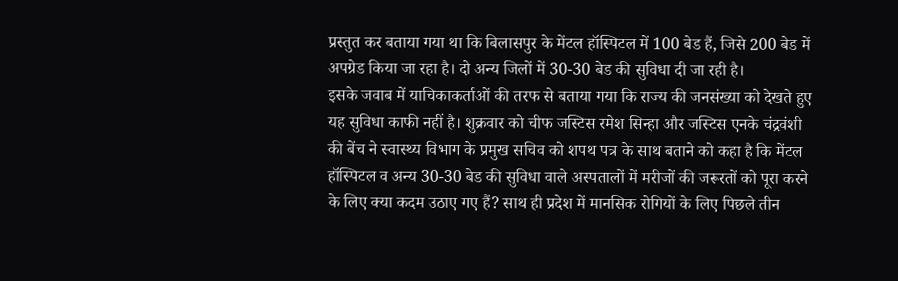प्रस्तुत कर बताया गया था कि बिलासपुर के मेंटल हॉस्पिटल में 100 बेड हैं, जिसे 200 बेड में अपग्रेड किया जा रहा है। दो अन्य जिलों में 30-30 बेड की सुविधा दी जा रही है।
इसके जवाब में याचिकाकर्ताओं की तरफ से बताया गया कि राज्य की जनसंख्या को देखते हुए यह सुविधा काफी नहीं है। शुक्रवार को चीफ जस्टिस रमेश सिन्हा और जस्टिस एनके चंद्रवंशी की बेंच ने स्वास्थ्य विभाग के प्रमुख सचिव को शपथ पत्र के साथ बताने को कहा है कि मेंटल हॉस्पिटल व अन्य 30-30 बेड की सुविधा वाले अस्पतालों में मरीजों की जरूरतों को पूरा करने के लिए क्या कदम उठाए गए हैं? साथ ही प्रदेश में मानसिक रोगियों के लिए पिछले तीन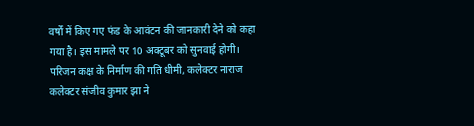वर्षों में किए गए फंड के आवंटन की जानकारी देने को कहा गया है। इस मामले पर 10 अक्टूबर को सुनवाई होगी।
परिजन कक्ष के निर्माण की गति धीमी, कलेक्टर नाराज
कलेक्टर संजीव कुमार झा ने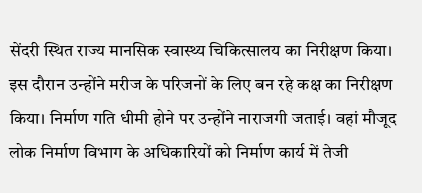सेंदरी स्थित राज्य मानसिक स्वास्थ्य चिकित्सालय का निरीक्षण किया। इस दौरान उन्होंने मरीज के परिजनों के लिए बन रहे कक्ष का निरीक्षण किया। निर्माण गति धीमी होने पर उन्होंने नाराजगी जताई। वहां मौजूद लोक निर्माण विभाग के अधिकारियों को निर्माण कार्य में तेजी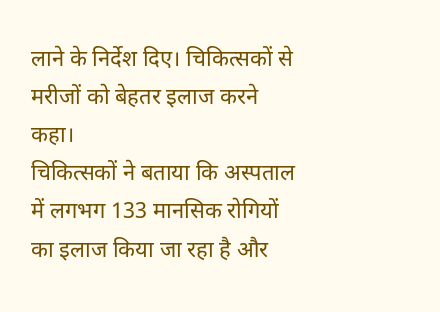लाने के निर्देश दिए। चिकित्सकों से मरीजों को बेहतर इलाज करने कहा।
चिकित्सकों ने बताया कि अस्पताल में लगभग 133 मानसिक रोगियों का इलाज किया जा रहा है और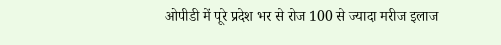ओपीडी में पूरे प्रदेश भर से रोज 100 से ज्यादा मरीज इलाज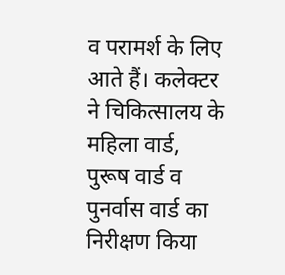व परामर्श के लिए आते हैं। कलेक्टर ने चिकित्सालय के महिला वार्ड, पुरूष वार्ड व पुनर्वास वार्ड का निरीक्षण किया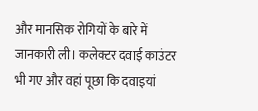और मानसिक रोगियों के बारे में जानकारी ली। कलेक्टर दवाई काउंटर भी गए और वहां पूछा कि दवाइयां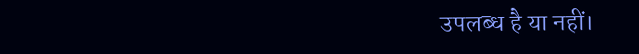उपलब्ध है या नहीं।